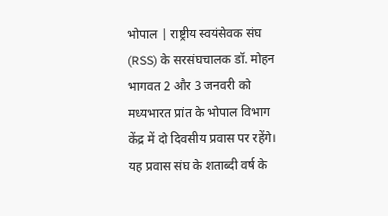भोपाल | राष्ट्रीय स्वयंसेवक संघ (RSS) के सरसंघचालक डॉ. मोहन भागवत 2 और 3 जनवरी को मध्यभारत प्रांत के भोपाल विभाग केंद्र में दो दिवसीय प्रवास पर रहेंगे। यह प्रवास संघ के शताब्दी वर्ष के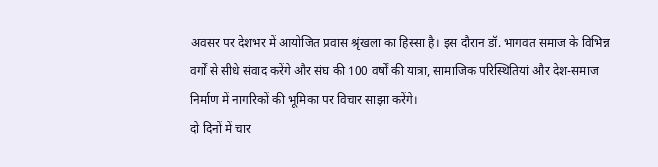अवसर पर देशभर में आयोजित प्रवास श्रृंखला का हिस्सा है। इस दौरान डॉ. भागवत समाज के विभिन्न वर्गों से सीधे संवाद करेंगे और संघ की 100 वर्षों की यात्रा, सामाजिक परिस्थितियां और देश-समाज निर्माण में नागरिकों की भूमिका पर विचार साझा करेंगे।
दो दिनों में चार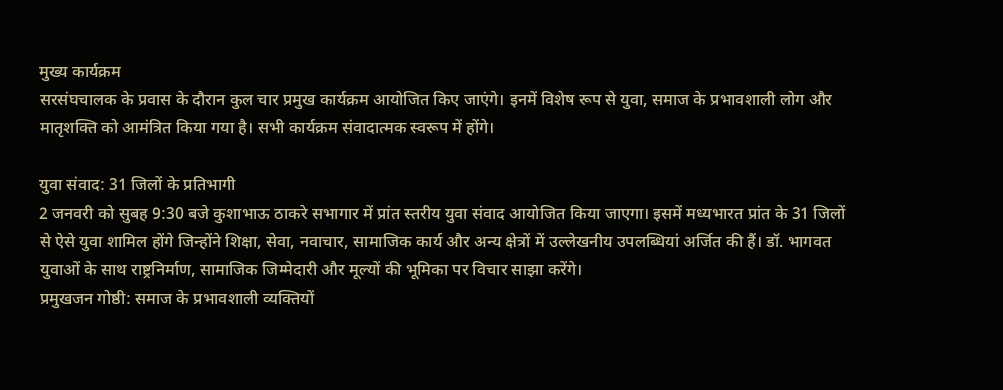मुख्य कार्यक्रम
सरसंघचालक के प्रवास के दौरान कुल चार प्रमुख कार्यक्रम आयोजित किए जाएंगे। इनमें विशेष रूप से युवा, समाज के प्रभावशाली लोग और मातृशक्ति को आमंत्रित किया गया है। सभी कार्यक्रम संवादात्मक स्वरूप में होंगे।

युवा संवाद: 31 जिलों के प्रतिभागी
2 जनवरी को सुबह 9:30 बजे कुशाभाऊ ठाकरे सभागार में प्रांत स्तरीय युवा संवाद आयोजित किया जाएगा। इसमें मध्यभारत प्रांत के 31 जिलों से ऐसे युवा शामिल होंगे जिन्होंने शिक्षा, सेवा, नवाचार, सामाजिक कार्य और अन्य क्षेत्रों में उल्लेखनीय उपलब्धियां अर्जित की हैं। डॉ. भागवत युवाओं के साथ राष्ट्रनिर्माण, सामाजिक जिम्मेदारी और मूल्यों की भूमिका पर विचार साझा करेंगे।
प्रमुखजन गोष्ठी: समाज के प्रभावशाली व्यक्तियों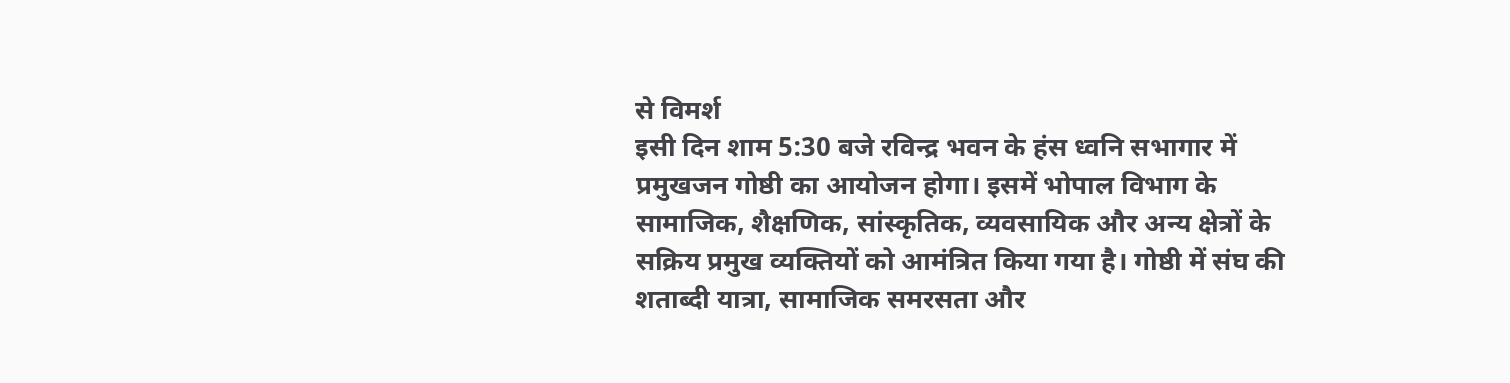से विमर्श
इसी दिन शाम 5:30 बजे रविन्द्र भवन के हंस ध्वनि सभागार में प्रमुखजन गोष्ठी का आयोजन होगा। इसमें भोपाल विभाग के सामाजिक, शैक्षणिक, सांस्कृतिक, व्यवसायिक और अन्य क्षेत्रों के सक्रिय प्रमुख व्यक्तियों को आमंत्रित किया गया है। गोष्ठी में संघ की शताब्दी यात्रा, सामाजिक समरसता और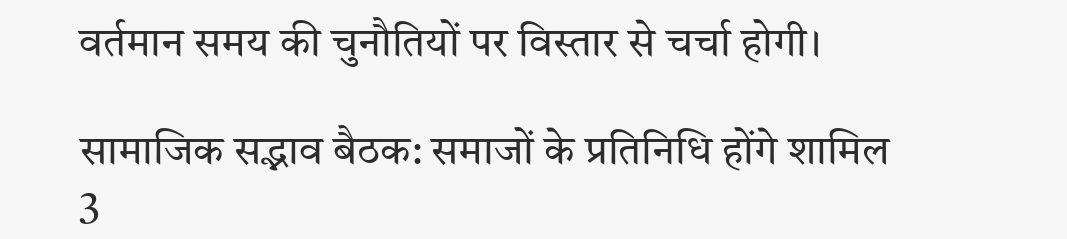वर्तमान समय की चुनौतियों पर विस्तार से चर्चा होगी।

सामाजिक सद्भाव बैठक: समाजों के प्रतिनिधि होंगे शामिल
3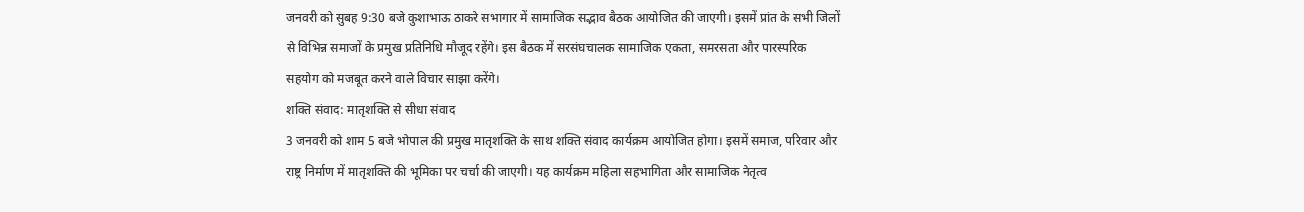जनवरी को सुबह 9:30 बजे कुशाभाऊ ठाकरे सभागार में सामाजिक सद्भाव बैठक आयोजित की जाएगी। इसमें प्रांत के सभी जिलों से विभिन्न समाजों के प्रमुख प्रतिनिधि मौजूद रहेंगे। इस बैठक में सरसंघचालक सामाजिक एकता, समरसता और पारस्परिक सहयोग को मजबूत करने वाले विचार साझा करेंगे।
शक्ति संवाद: मातृशक्ति से सीधा संवाद
3 जनवरी को शाम 5 बजे भोपाल की प्रमुख मातृशक्ति के साथ शक्ति संवाद कार्यक्रम आयोजित होगा। इसमें समाज, परिवार और राष्ट्र निर्माण में मातृशक्ति की भूमिका पर चर्चा की जाएगी। यह कार्यक्रम महिला सहभागिता और सामाजिक नेतृत्व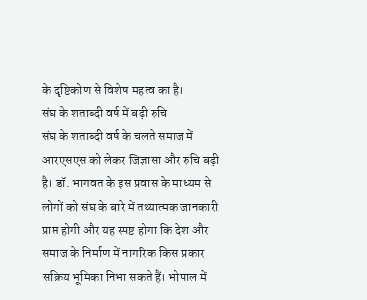के दृष्टिकोण से विशेष महत्व का है।
संघ के शताब्दी वर्ष में बढ़ी रुचि
संघ के शताब्दी वर्ष के चलते समाज में आरएसएस को लेकर जिज्ञासा और रुचि बढ़ी है। डॉ. भागवत के इस प्रवास के माध्यम से लोगों को संघ के बारे में तथ्यात्मक जानकारी प्राप्त होगी और यह स्पष्ट होगा कि देश और समाज के निर्माण में नागरिक किस प्रकार सक्रिय भूमिका निभा सकते हैं। भोपाल में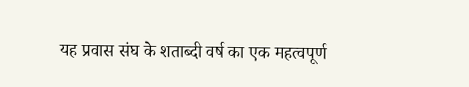यह प्रवास संघ के शताब्दी वर्ष का एक महत्वपूर्ण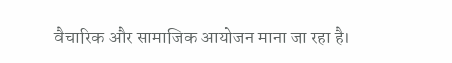वैचारिक और सामाजिक आयोजन माना जा रहा है।